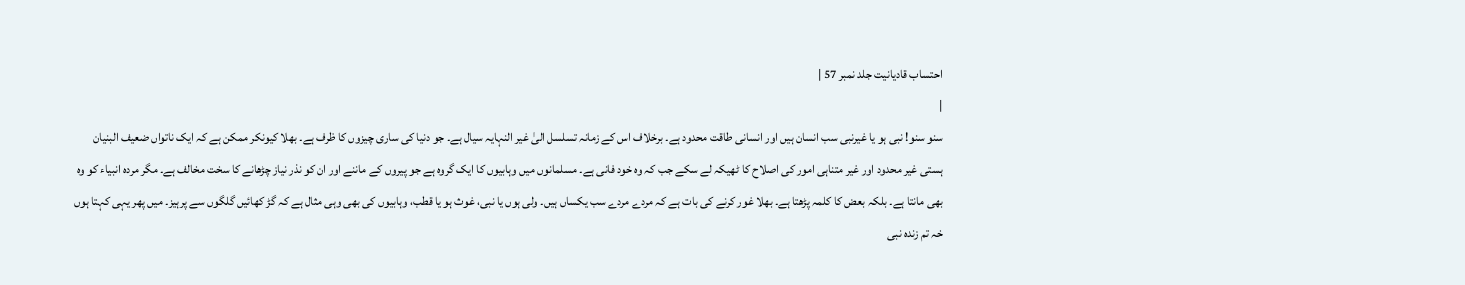احتساب قادیانیت جلد نمبر 57 |
|
سنو سنو! نبی ہو یا غیرنبی سب انسان ہیں اور انسانی طاقت محدود ہے۔ برخلاف اس کے زمانہ تسلسل الیٰ غیر النہایہ سیال ہے۔ جو دنیا کی ساری چیزوں کا ظرف ہے۔ بھلا کیونکر ممکن ہے کہ ایک ناتواں ضعیف البنیان ہستی غیر محدود اور غیر متناہی امور کی اصلاح کا ٹھیکہ لے سکے جب کہ وہ خود فانی ہے۔ مسلمانوں میں وہابیوں کا ایک گروہ ہے جو پیروں کے ماننے اور ان کو نذر نیاز چڑھانے کا سخت مخالف ہے۔ مگر مردہ انبیاء کو وہ بھی مانتا ہے۔ بلکہ بعض کا کلمہ پڑھتا ہے۔ بھلا غور کرنے کی بات ہے کہ مردے مردے سب یکساں ہیں۔ ولی ہوں یا نبی، غوث ہو یا قطب، وہابیوں کی بھی وہی مثال ہے کہ گڑ کھائیں گلگوں سے پرہیز۔ میں پھر یہی کہتا ہوں خہ تم زندہ نبی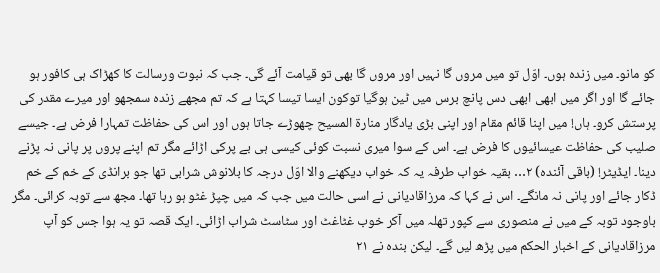کو مانو۔ میں زندہ ہوں۔ اوّل تو میں مروں گا نہیں اور مروں گا بھی تو قیامت آئے گی۔ جب کہ نبوت ورسالت کا کھڑاک ہی کافور ہو جائے گا اور اگر میں ابھی ابھی دس پانچ برس میں ٹین ہوگیا توکون ایسا تیسا کہتا ہے کہ تم مجھے زندہ سمجھو اور میرے مقدر کی پرستش کرو۔ ہاں! میں اپنا قائم مقام اور اپنی بڑی یادگار منارۃ المسیح چھوڑے جاتا ہوں اور اس کی حفاظت تمہارا فرض ہے۔ جیسے صلیب کی حفاظت عیسائیوں کا فرض ہے۔ اس کے سوا میری نسبت کوئی کیسی ہی بے پرکی اڑائے مگر تم اپنے پروں پر پانی نہ پڑنے دینا۔ ایڈیٹر! (باقی آئندہ) ۲… بقیہ خواب طرفہ یہ کہ خواب دیکھنے والا اوّل درجہ کا بلانوش شرابی تھا جو برانڈی کے خم کے خم ڈکار جائے اور پانی نہ مانگے۔ اس نے کہا کہ مرزاقادیانی نے اسی حالت میں جب کہ میں چپڑ غٹو ہو رہا تھا۔ مجھ سے توبہ کرائی۔ مگر باوجود توبہ کے میں نے منصوری سے کپور تھلہ میں آکر خوب غٹاغٹ اور سٹاسٹ شراب اڑائی۔ ایک قصہ تو یہ ہوا جس کو آپ مرزاقادیانی کے اخبار الحکم میں پڑھ لیں گے۔ لیکن بندہ نے ۲۱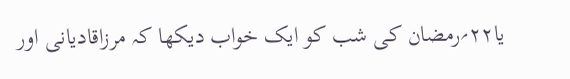یا۲۲؍رمضان کی شب کو ایک خواب دیکھا کہ مرزاقادیانی اور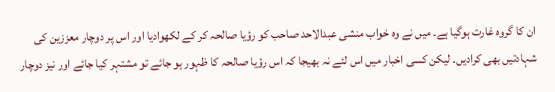ان کا گروہ غارت ہوگیا ہے۔ میں نے وہ خواب منشی عبدالاحد صاحب کو رؤیا صالحہ کر کے لکھوادیا اور اس پر دوچار معززین کی شہادتیں بھی کرادیں۔ لیکن کسی اخبار میں اس لئے نہ بھیجا کہ اس رؤیا صالحہ کا ظہور ہو جائے تو مشتہر کیا جائے اور نیز دوچار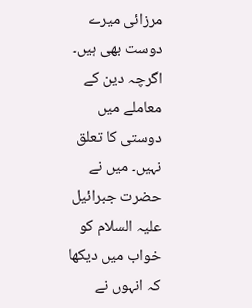مرزائی میرے دوست بھی ہیں۔ اگرچہ دین کے معاملے میں دوستی کا تعلق نہیں۔ میں نے حضرت جبرائیل علیہ السلام کو خواب میں دیکھا کہ انہوں نے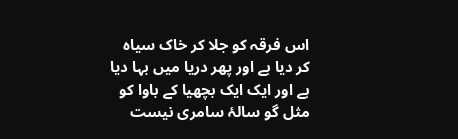اس فرقہ کو جلا کر خاک سیاہ کر دیا ہے اور پھر دریا میں بہا دیا ہے اور ایک ایک بچھیا کے باوا کو مثل گو سالۂ سامری نیست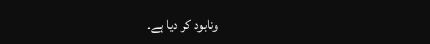ونابود کر دیا ہے۔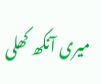میری آنکھ کھلی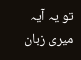تو یہ آیہ میری زبان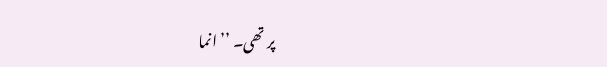پر تھی۔ ’’انما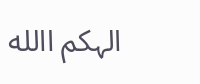الہکم االله